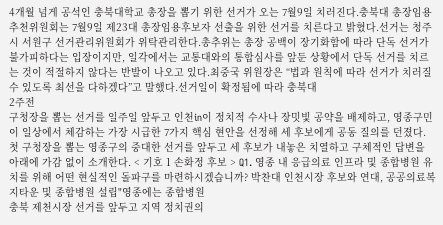4개월 넘게 공석인 충북대학교 총장을 뽑기 위한 선거가 오는 7월9일 치러진다.충북대 총장임용추천위원회는 7월9일 제23대 총장임용후보자 선출을 위한 선거를 치른다고 밝혔다.선거는 청주시 서원구 선거관리위원회가 위탁관리한다.총추위는 총장 공백이 장기화함에 따라 단독 선거가 불가피하다는 입장이지만, 일각에서는 교통대와의 통합심사를 앞둔 상황에서 단독 선거를 치르는 것이 적절하지 않다는 반발이 나오고 있다.최중국 위원장은 “법과 원칙에 따라 선거가 치러질 수 있도록 최선을 다하겠다”고 말했다.선거일이 확정됨에 따라 충북대
2주전
구청장을 뽑는 선거를 일주일 앞두고 인천in이 정치적 수사나 장밋빛 공약을 배제하고, 영종구민이 일상에서 체감하는 가장 시급한 7가지 핵심 현안을 선정해 세 후보에게 공동 질의를 던졌다. 첫 구청장을 뽑는 영종구의 중대한 선거를 앞두고 세 후보가 내놓은 치열하고 구체적인 답변을 아래에 가감 없이 소개한다. < 기호 1 손화정 후보 > Q1. 영종 내 응급의료 인프라 및 종합병원 유치를 위해 어떤 현실적인 돌파구를 마련하시겠습니까? 박찬대 인천시장 후보와 연대, 공공의료복지타운 및 종합병원 설립"영종에는 종합병원
충북 제천시장 선거를 앞두고 지역 정치권의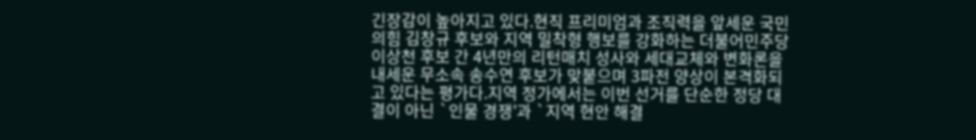긴장감이 높아지고 있다.현직 프리미엄과 조직력을 앞세운 국민의힘 김창규 후보와 지역 밀착형 행보를 강화하는 더불어민주당 이상천 후보 간 4년만의 리턴매치 성사와 세대교체와 변화론을 내세운 무소속 송수연 후보가 맞붙으며 3파전 양상이 본격화되고 있다는 평가다.지역 정가에서는 이번 선거를 단순한 정당 대결이 아닌 `인물 경쟁'과 `지역 현안 해결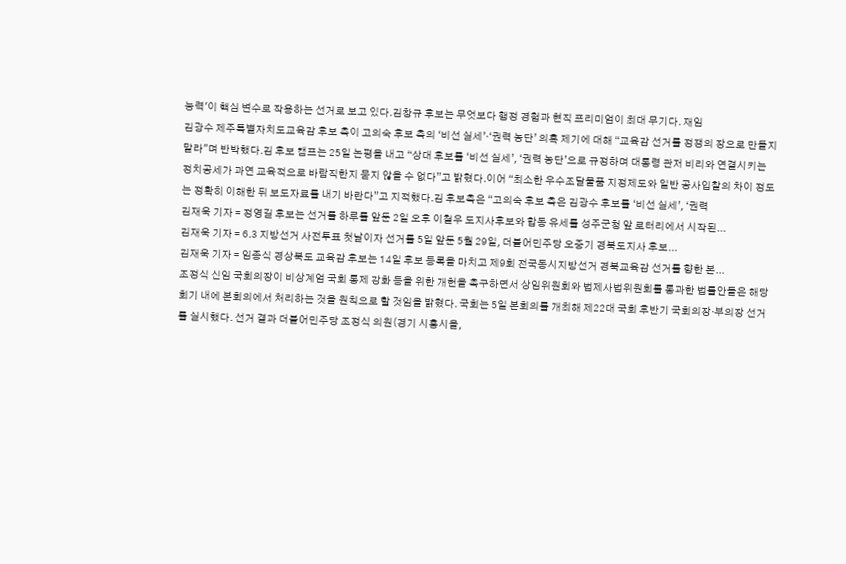능력'이 핵심 변수로 작용하는 선거로 보고 있다.김창규 후보는 무엇보다 행정 경험과 현직 프리미엄이 최대 무기다. 재임
김광수 제주특별자치도교육감 후보 측이 고의숙 후보 측의 ‘비선 실세’·‘권력 농단’ 의혹 제기에 대해 “교육감 선거를 정쟁의 장으로 만들지 말라"며 반박했다.김 후보 캠프는 25일 논평을 내고 “상대 후보를 ‘비선 실세’, ‘권력 농단’으로 규정하며 대통령 관저 비리와 연결시키는 정치공세가 과연 교육적으로 바람직한지 묻지 않을 수 없다”고 밝혔다.이어 “최소한 우수조달물품 지정제도와 일반 공사입찰의 차이 정도는 정확히 이해한 뒤 보도자료를 내기 바란다”고 지적했다.김 후보측은 “고의숙 후보 측은 김광수 후보를 ‘비선 실세’, ‘권력
김재욱 기자 = 정영길 후보는 선거를 하루를 앞둔 2일 오후 이철우 도지사후보와 합동 유세를 성주군청 앞 로터리에서 시작된...
김재욱 기자 = 6.3 지방선거 사전투표 첫날이자 선거를 5일 앞둔 5월 29일, 더불어민주당 오중기 경북도지사 후보...
김재욱 기자 = 임종식 경상북도 교육감 후보는 14일 후보 등록을 마치고 제9회 전국동시지방선거 경북교육감 선거를 향한 본...
조정식 신임 국회의장이 비상계엄 국회 통제 강화 등을 위한 개헌을 촉구하면서 상임위원회와 법제사법위원회를 통과한 법률안들은 해당 회기 내에 본회의에서 처리하는 것을 원칙으로 할 것임을 밝혔다. 국회는 5일 본회의를 개최해 제22대 국회 후반기 국회의장·부의장 선거를 실시했다. 선거 결과 더불어민주당 조정식 의원(경기 시흥시을,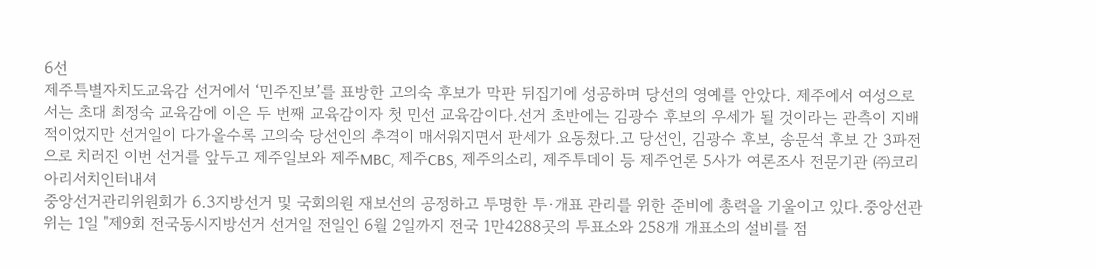6선
제주특별자치도교육감 선거에서 ‘민주진보’를 표방한 고의숙 후보가 막판 뒤집기에 성공하며 당선의 영예를 안았다. 제주에서 여성으로서는 초대 최정숙 교육감에 이은 두 번째 교육감이자 첫 민선 교육감이다.선거 초반에는 김광수 후보의 우세가 될 것이라는 관측이 지배적이었지만 선거일이 다가올수록 고의숙 당선인의 추격이 매서워지면서 판세가 요동쳤다.고 당선인, 김광수 후보, 송문석 후보 간 3파전으로 치러진 이번 선거를 앞두고 제주일보와 제주MBC, 제주CBS, 제주의소리, 제주투데이 등 제주언론 5사가 여론조사 전문기관 ㈜코리아리서치인터내셔
중앙선거관리위원회가 6.3지방선거 및 국회의원 재보선의 공정하고 투명한 투·개표 관리를 위한 준비에 총력을 기울이고 있다.중앙선관위는 1일 "제9회 전국동시지방선거 선거일 전일인 6월 2일까지 전국 1만4288곳의 투표소와 258개 개표소의 설비를 점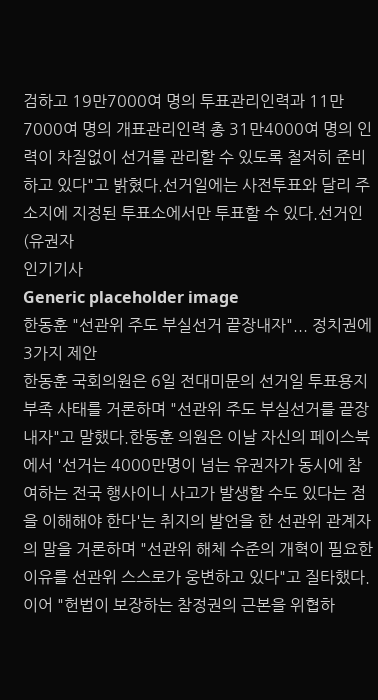검하고 19만7000여 명의 투표관리인력과 11만7000여 명의 개표관리인력 총 31만4000여 명의 인력이 차질없이 선거를 관리할 수 있도록 철저히 준비하고 있다"고 밝혔다.선거일에는 사전투표와 달리 주소지에 지정된 투표소에서만 투표할 수 있다.선거인(유권자
인기기사
Generic placeholder image
한동훈 "선관위 주도 부실선거 끝장내자"... 정치권에 3가지 제안
한동훈 국회의원은 6일 전대미문의 선거일 투표용지 부족 사태를 거론하며 "선관위 주도 부실선거를 끝장내자"고 말했다.한동훈 의원은 이날 자신의 페이스북에서 '선거는 4000만명이 넘는 유권자가 동시에 참여하는 전국 행사이니 사고가 발생할 수도 있다는 점을 이해해야 한다'는 취지의 발언을 한 선관위 관계자의 말을 거론하며 "선관위 해체 수준의 개혁이 필요한 이유를 선관위 스스로가 웅변하고 있다"고 질타했다.이어 "헌법이 보장하는 참정권의 근본을 위협하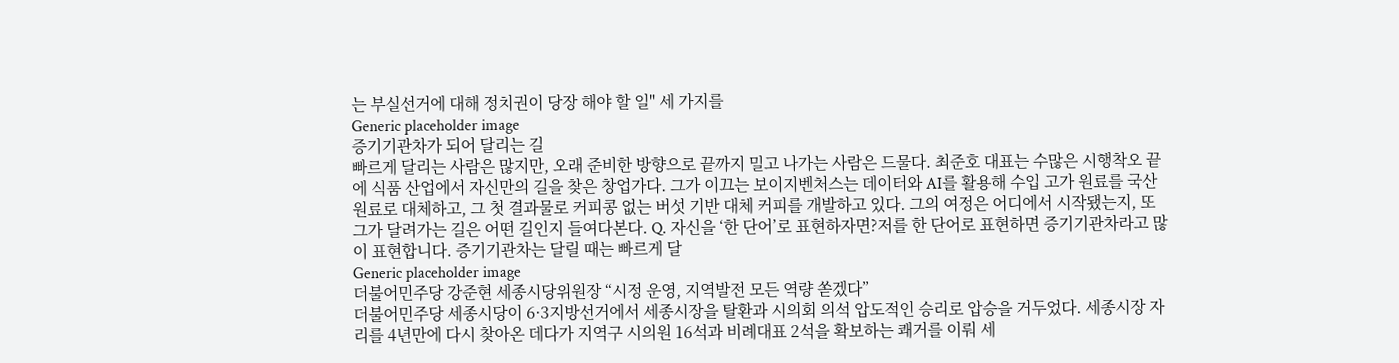는 부실선거에 대해 정치권이 당장 해야 할 일" 세 가지를
Generic placeholder image
증기기관차가 되어 달리는 길
빠르게 달리는 사람은 많지만, 오래 준비한 방향으로 끝까지 밀고 나가는 사람은 드물다. 최준호 대표는 수많은 시행착오 끝에 식품 산업에서 자신만의 길을 찾은 창업가다. 그가 이끄는 보이지벤처스는 데이터와 AI를 활용해 수입 고가 원료를 국산 원료로 대체하고, 그 첫 결과물로 커피콩 없는 버섯 기반 대체 커피를 개발하고 있다. 그의 여정은 어디에서 시작됐는지, 또 그가 달려가는 길은 어떤 길인지 들여다본다. Q. 자신을 ‘한 단어’로 표현하자면?저를 한 단어로 표현하면 증기기관차라고 많이 표현합니다. 증기기관차는 달릴 때는 빠르게 달
Generic placeholder image
더불어민주당 강준현 세종시당위원장 “시정 운영, 지역발전 모든 역량 쏟겠다”
더불어민주당 세종시당이 6·3지방선거에서 세종시장을 탈환과 시의회 의석 압도적인 승리로 압승을 거두었다. 세종시장 자리를 4년만에 다시 찾아온 데다가 지역구 시의원 16석과 비례대표 2석을 확보하는 쾌거를 이뤄 세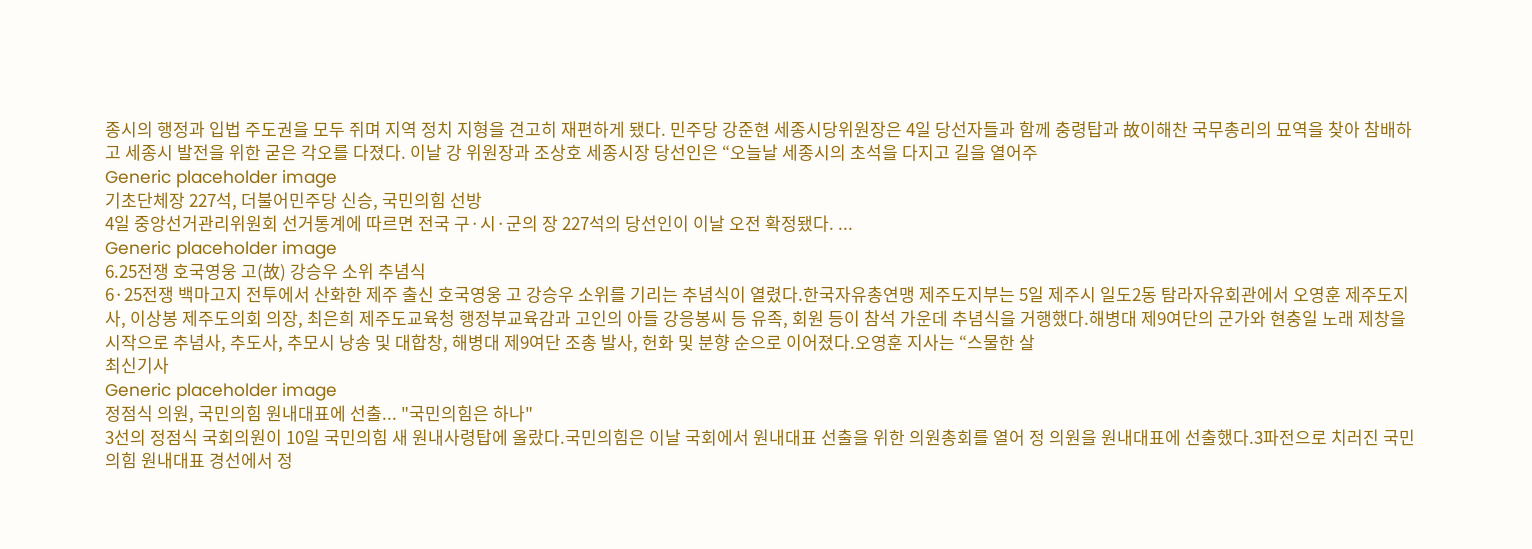종시의 행정과 입법 주도권을 모두 쥐며 지역 정치 지형을 견고히 재편하게 됐다. 민주당 강준현 세종시당위원장은 4일 당선자들과 함께 충령탑과 故이해찬 국무총리의 묘역을 찾아 참배하고 세종시 발전을 위한 굳은 각오를 다졌다. 이날 강 위원장과 조상호 세종시장 당선인은 “오늘날 세종시의 초석을 다지고 길을 열어주
Generic placeholder image
기초단체장 227석, 더불어민주당 신승, 국민의힘 선방
4일 중앙선거관리위원회 선거통계에 따르면 전국 구·시·군의 장 227석의 당선인이 이날 오전 확정됐다. ...
Generic placeholder image
6.25전쟁 호국영웅 고(故) 강승우 소위 추념식
6·25전쟁 백마고지 전투에서 산화한 제주 출신 호국영웅 고 강승우 소위를 기리는 추념식이 열렸다.한국자유총연맹 제주도지부는 5일 제주시 일도2동 탐라자유회관에서 오영훈 제주도지사, 이상봉 제주도의회 의장, 최은희 제주도교육청 행정부교육감과 고인의 아들 강응봉씨 등 유족, 회원 등이 참석 가운데 추념식을 거행했다.해병대 제9여단의 군가와 현충일 노래 제창을 시작으로 추념사, 추도사, 추모시 낭송 및 대합창, 해병대 제9여단 조총 발사, 헌화 및 분향 순으로 이어졌다.오영훈 지사는 “스물한 살
최신기사
Generic placeholder image
정점식 의원, 국민의힘 원내대표에 선출... "국민의힘은 하나"
3선의 정점식 국회의원이 10일 국민의힘 새 원내사령탑에 올랐다.국민의힘은 이날 국회에서 원내대표 선출을 위한 의원총회를 열어 정 의원을 원내대표에 선출했다.3파전으로 치러진 국민의힘 원내대표 경선에서 정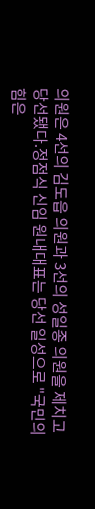의원은 4선의 김도읍 의원과 3선의 성일종 의원을 제치고 당선됐다.정점식 신임 원내대표는 당선 일성으로 "국민의힘은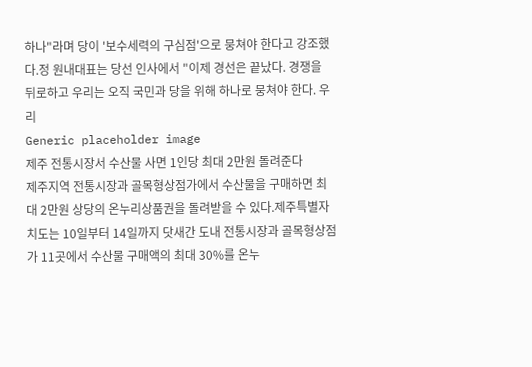하나"라며 당이 '보수세력의 구심점'으로 뭉쳐야 한다고 강조했다.정 원내대표는 당선 인사에서 "이제 경선은 끝났다. 경쟁을 뒤로하고 우리는 오직 국민과 당을 위해 하나로 뭉쳐야 한다. 우리
Generic placeholder image
제주 전통시장서 수산물 사면 1인당 최대 2만원 돌려준다
제주지역 전통시장과 골목형상점가에서 수산물을 구매하면 최대 2만원 상당의 온누리상품권을 돌려받을 수 있다.제주특별자치도는 10일부터 14일까지 닷새간 도내 전통시장과 골목형상점가 11곳에서 수산물 구매액의 최대 30%를 온누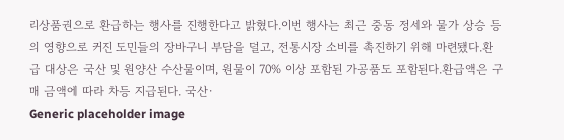리상품권으로 환급하는 행사를 진행한다고 밝혔다.이번 행사는 최근 중동 정세와 물가 상승 등의 영향으로 커진 도민들의 장바구니 부담을 덜고, 전통시장 소비를 촉진하기 위해 마련됐다.환급 대상은 국산 및 원양산 수산물이며, 원물이 70% 이상 포함된 가공품도 포함된다.환급액은 구매 금액에 따라 차등 지급된다. 국산·
Generic placeholder image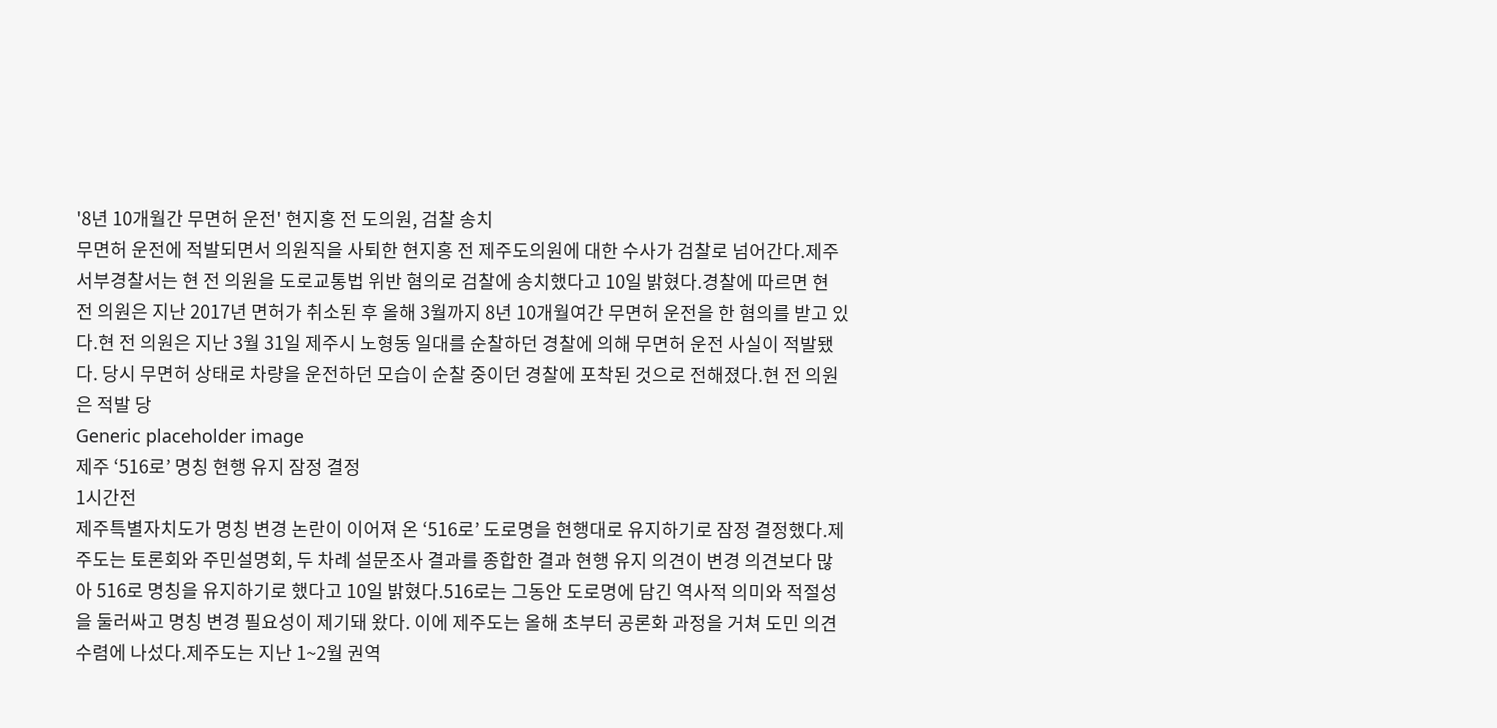'8년 10개월간 무면허 운전' 현지홍 전 도의원, 검찰 송치
무면허 운전에 적발되면서 의원직을 사퇴한 현지홍 전 제주도의원에 대한 수사가 검찰로 넘어간다.제주서부경찰서는 현 전 의원을 도로교통법 위반 혐의로 검찰에 송치했다고 10일 밝혔다.경찰에 따르면 현 전 의원은 지난 2017년 면허가 취소된 후 올해 3월까지 8년 10개월여간 무면허 운전을 한 혐의를 받고 있다.현 전 의원은 지난 3월 31일 제주시 노형동 일대를 순찰하던 경찰에 의해 무면허 운전 사실이 적발됐다. 당시 무면허 상태로 차량을 운전하던 모습이 순찰 중이던 경찰에 포착된 것으로 전해졌다.현 전 의원은 적발 당
Generic placeholder image
제주 ‘516로’ 명칭 현행 유지 잠정 결정
1시간전
제주특별자치도가 명칭 변경 논란이 이어져 온 ‘516로’ 도로명을 현행대로 유지하기로 잠정 결정했다.제주도는 토론회와 주민설명회, 두 차례 설문조사 결과를 종합한 결과 현행 유지 의견이 변경 의견보다 많아 516로 명칭을 유지하기로 했다고 10일 밝혔다.516로는 그동안 도로명에 담긴 역사적 의미와 적절성을 둘러싸고 명칭 변경 필요성이 제기돼 왔다. 이에 제주도는 올해 초부터 공론화 과정을 거쳐 도민 의견 수렴에 나섰다.제주도는 지난 1~2월 권역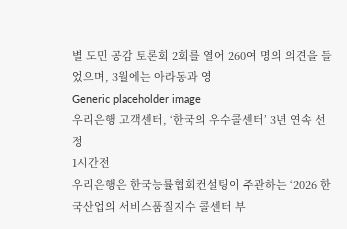별 도민 공감 토론회 2회를 열어 260여 명의 의견을 들었으며, 3월에는 아라동과 영
Generic placeholder image
우리은행 고객센터, ‘한국의 우수콜센터’ 3년 연속 선정
1시간전
우리은행은 한국능률협회컨설팅이 주관하는 ‘2026 한국산업의 서비스품질지수 콜센터 부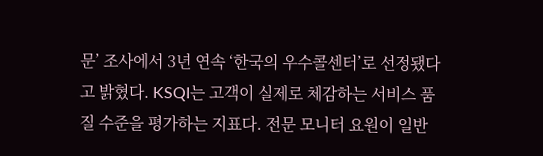문’ 조사에서 3년 연속 ‘한국의 우수콜센터’로 선정됐다고 밝혔다. KSQI는 고객이 실제로 체감하는 서비스 품질 수준을 평가하는 지표다. 전문 모니터 요원이 일반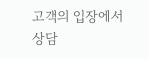고객의 입장에서 상담